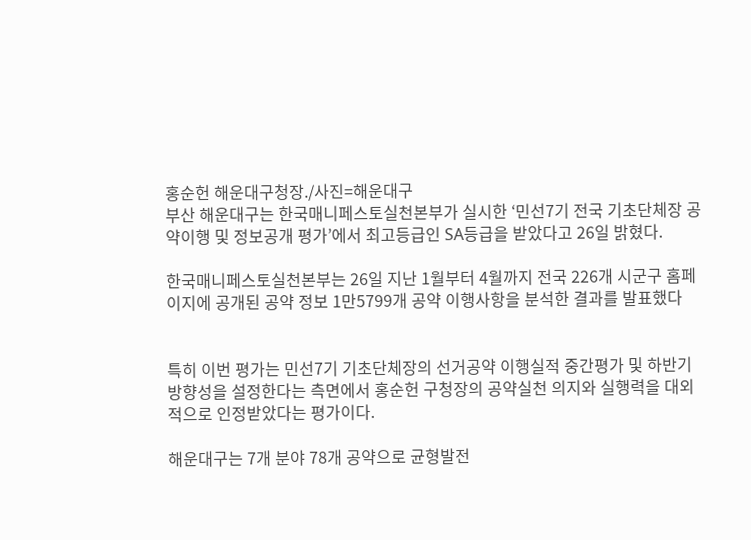홍순헌 해운대구청장./사진=해운대구
부산 해운대구는 한국매니페스토실천본부가 실시한 ‘민선7기 전국 기초단체장 공약이행 및 정보공개 평가’에서 최고등급인 SA등급을 받았다고 26일 밝혔다.

한국매니페스토실천본부는 26일 지난 1월부터 4월까지 전국 226개 시군구 홈페이지에 공개된 공약 정보 1만5799개 공약 이행사항을 분석한 결과를 발표했다


특히 이번 평가는 민선7기 기초단체장의 선거공약 이행실적 중간평가 및 하반기 방향성을 설정한다는 측면에서 홍순헌 구청장의 공약실천 의지와 실행력을 대외적으로 인정받았다는 평가이다.

해운대구는 7개 분야 78개 공약으로 균형발전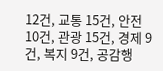12건, 교통 15건, 안전 10건, 관광 15건, 경제 9건, 복지 9건, 공감행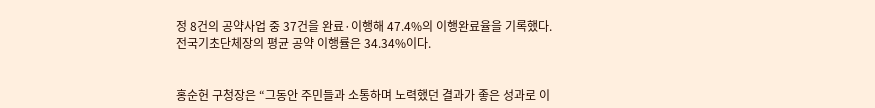정 8건의 공약사업 중 37건을 완료·이행해 47.4%의 이행완료율을 기록했다. 전국기초단체장의 평균 공약 이행률은 34.34%이다.


홍순헌 구청장은 “그동안 주민들과 소통하며 노력했던 결과가 좋은 성과로 이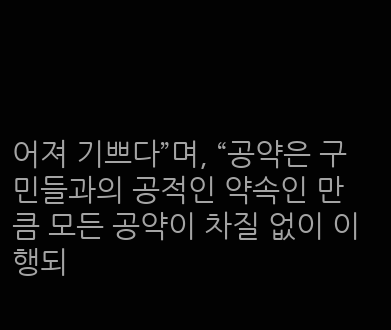어져 기쁘다”며, “공약은 구민들과의 공적인 약속인 만큼 모든 공약이 차질 없이 이행되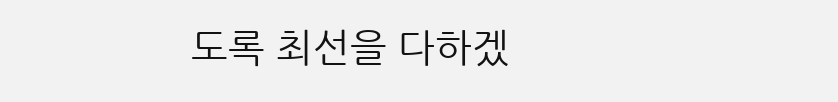도록 최선을 다하겠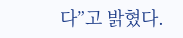다”고 밝혔다.